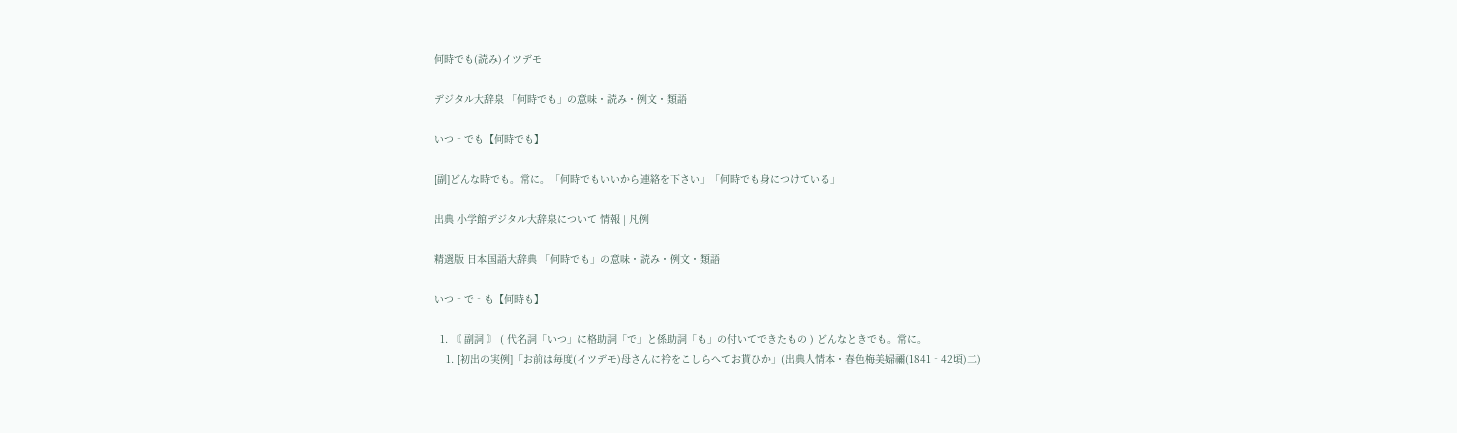何時でも(読み)イツデモ

デジタル大辞泉 「何時でも」の意味・読み・例文・類語

いつ‐でも【何時でも】

[副]どんな時でも。常に。「何時でもいいから連絡を下さい」「何時でも身につけている」

出典 小学館デジタル大辞泉について 情報 | 凡例

精選版 日本国語大辞典 「何時でも」の意味・読み・例文・類語

いつ‐で‐も【何時も】

  1. 〘 副詞 〙 ( 代名詞「いつ」に格助詞「で」と係助詞「も」の付いてできたもの ) どんなときでも。常に。
    1. [初出の実例]「お前は毎度(イツデモ)母さんに衿をこしらへてお貰ひか」(出典人情本・春色梅美婦禰(1841‐42頃)二)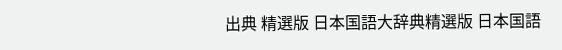出典 精選版 日本国語大辞典精選版 日本国語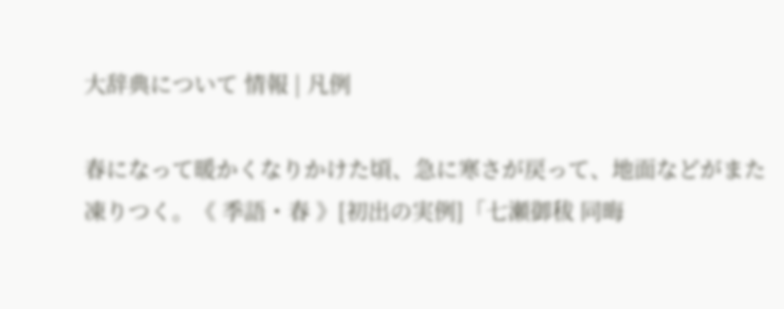大辞典について 情報 | 凡例

春になって暖かくなりかけた頃、急に寒さが戻って、地面などがまた凍りつく。《 季語・春 》[初出の実例]「七瀬御秡 同晦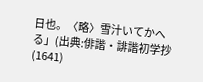日也。〈略〉雪汁いてかへる」(出典:俳諧・誹諧初学抄(1641)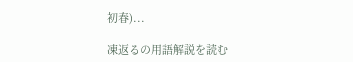初春)...

凍返るの用語解説を読む